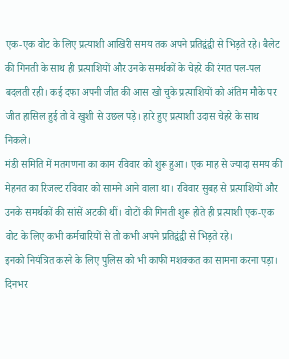एक-एक वोट के लिए प्रत्याशी आखिरी समय तक अपने प्रतिद्वंद्वी से भिड़ते रहे। बैलेट की गिनती के साथ ही प्रत्याशियों और उनके समर्थकों के चेहरे की रंगत पल-पल बदलती रही। कई दफा अपनी जीत की आस खो चुके प्रत्याशियों को अंतिम मौके पर जीत हासिल हुई तो वे खुशी से उछल पड़े। हारे हुए प्रत्याशी उदास चेहरे के साथ निकले।
मंडी समिति में मतगणना का काम रविवार को शुरू हुआ। एक माह से ज्यादा समय की मेहनत का रिजल्ट रविवार को सामने आने वाला था। रविवार सुबह से प्रत्याशियों और उनके समर्थकों की सांसें अटकी थीं। वोटों की गिनती शुरू होते ही प्रत्याशी एक-एक वोट के लिए कभी कर्मचारियों से तो कभी अपने प्रतिद्वंद्वी से भिड़ते रहे।
इनको नियंत्रित करने के लिए पुलिस को भी काफी मशक्कत का सामना करना पड़ा। दिनभर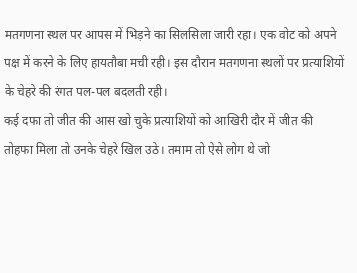मतगणना स्थल पर आपस में भिड़ने का सिलसिला जारी रहा। एक वोट को अपने पक्ष में करने के लिए हायतौबा मची रही। इस दौरान मतगणना स्थलों पर प्रत्याशियों के चेहरे की रंगत पल-पल बदलती रही।
कई दफा तो जीत की आस खो चुके प्रत्याशियों को आखिरी दौर में जीत की तोहफा मिला तो उनके चेहरे खिल उठे। तमाम तो ऐसे लोग थे जो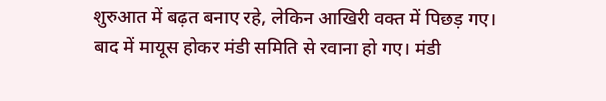शुरुआत में बढ़त बनाए रहे, लेकिन आखिरी वक्त में पिछड़ गए। बाद में मायूस होकर मंडी समिति से रवाना हो गए। मंडी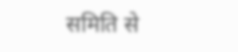समिति से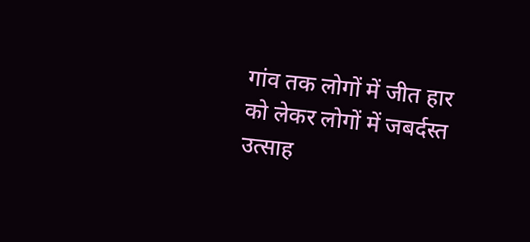गांव तक लोगों में जीत हार को लेकर लोगों में जबर्दस्त उत्साह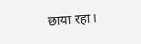छाया रहा।